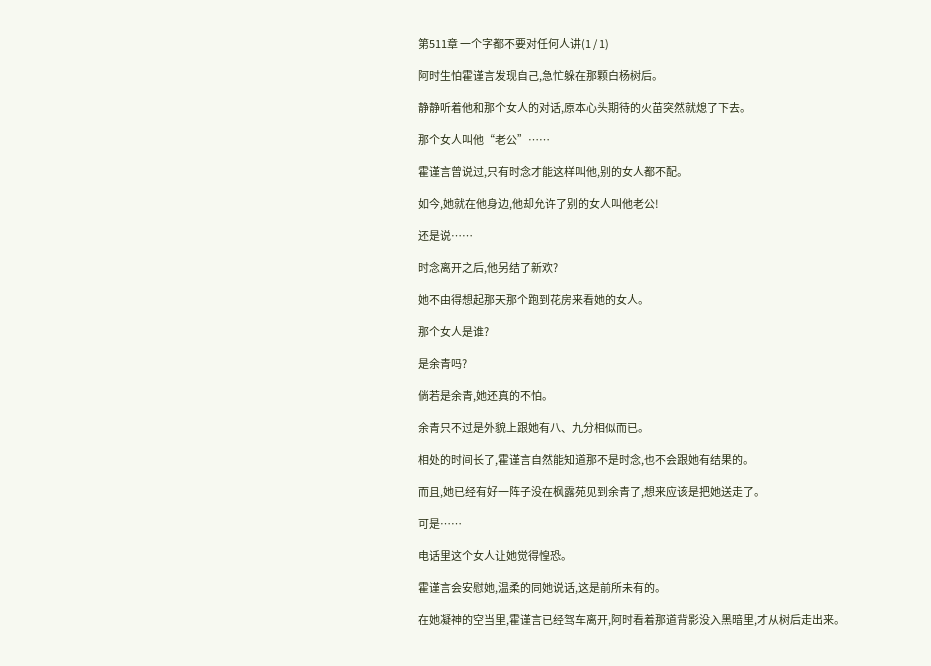第511章 一个字都不要对任何人讲(1 / 1)

阿时生怕霍谨言发现自己,急忙躲在那颗白杨树后。

静静听着他和那个女人的对话,原本心头期待的火苗突然就熄了下去。

那个女人叫他“老公”……

霍谨言曾说过,只有时念才能这样叫他,别的女人都不配。

如今,她就在他身边,他却允许了别的女人叫他老公!

还是说……

时念离开之后,他另结了新欢?

她不由得想起那天那个跑到花房来看她的女人。

那个女人是谁?

是余青吗?

倘若是余青,她还真的不怕。

余青只不过是外貌上跟她有八、九分相似而已。

相处的时间长了,霍谨言自然能知道那不是时念,也不会跟她有结果的。

而且,她已经有好一阵子没在枫露苑见到余青了,想来应该是把她送走了。

可是……

电话里这个女人让她觉得惶恐。

霍谨言会安慰她,温柔的同她说话,这是前所未有的。

在她凝神的空当里,霍谨言已经驾车离开,阿时看着那道背影没入黑暗里,才从树后走出来。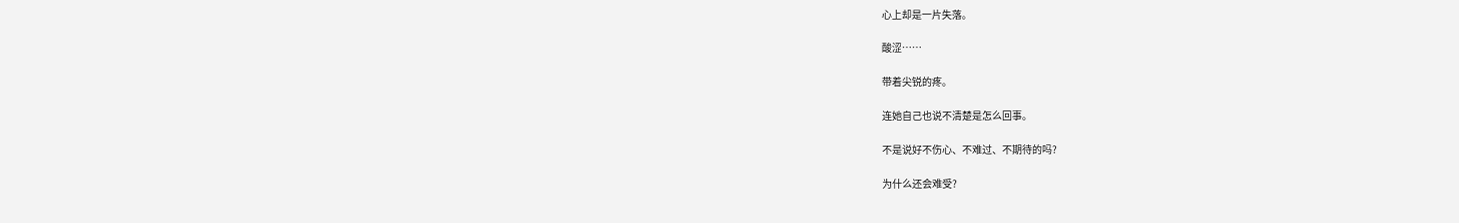心上却是一片失落。

酸涩……

带着尖锐的疼。

连她自己也说不清楚是怎么回事。

不是说好不伤心、不难过、不期待的吗?

为什么还会难受?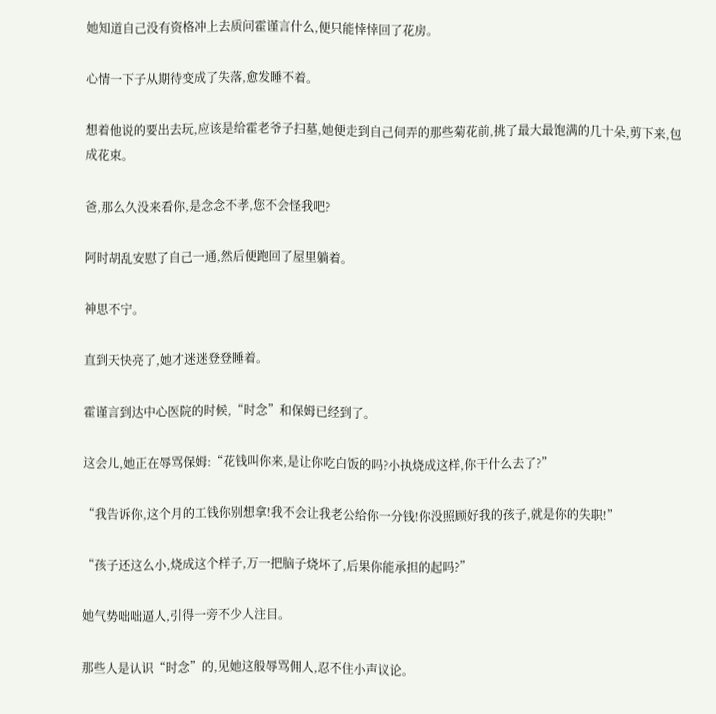她知道自己没有资格冲上去质问霍谨言什么,便只能悻悻回了花房。

心情一下子从期待变成了失落,愈发睡不着。

想着他说的要出去玩,应该是给霍老爷子扫墓,她便走到自己伺弄的那些菊花前,挑了最大最饱满的几十朵,剪下来,包成花束。

爸,那么久没来看你,是念念不孝,您不会怪我吧?

阿时胡乱安慰了自己一通,然后便跑回了屋里躺着。

神思不宁。

直到天快亮了,她才迷迷登登睡着。

霍谨言到达中心医院的时候,“时念”和保姆已经到了。

这会儿,她正在辱骂保姆:“花钱叫你来,是让你吃白饭的吗?小执烧成这样,你干什么去了?”

“我告诉你,这个月的工钱你别想拿!我不会让我老公给你一分钱!你没照顾好我的孩子,就是你的失职!”

“孩子还这么小,烧成这个样子,万一把脑子烧坏了,后果你能承担的起吗?”

她气势咄咄逼人,引得一旁不少人注目。

那些人是认识“时念”的,见她这般辱骂佣人,忍不住小声议论。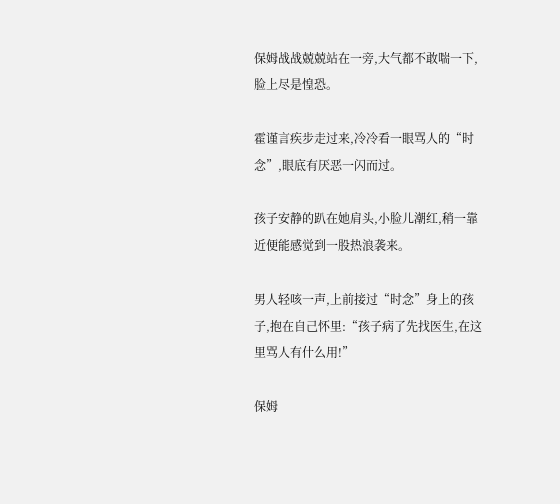保姆战战兢兢站在一旁,大气都不敢喘一下,脸上尽是惶恐。

霍谨言疾步走过来,冷冷看一眼骂人的“时念”,眼底有厌恶一闪而过。

孩子安静的趴在她肩头,小脸儿潮红,稍一靠近便能感觉到一股热浪袭来。

男人轻咳一声,上前接过“时念”身上的孩子,抱在自己怀里:“孩子病了先找医生,在这里骂人有什么用!”

保姆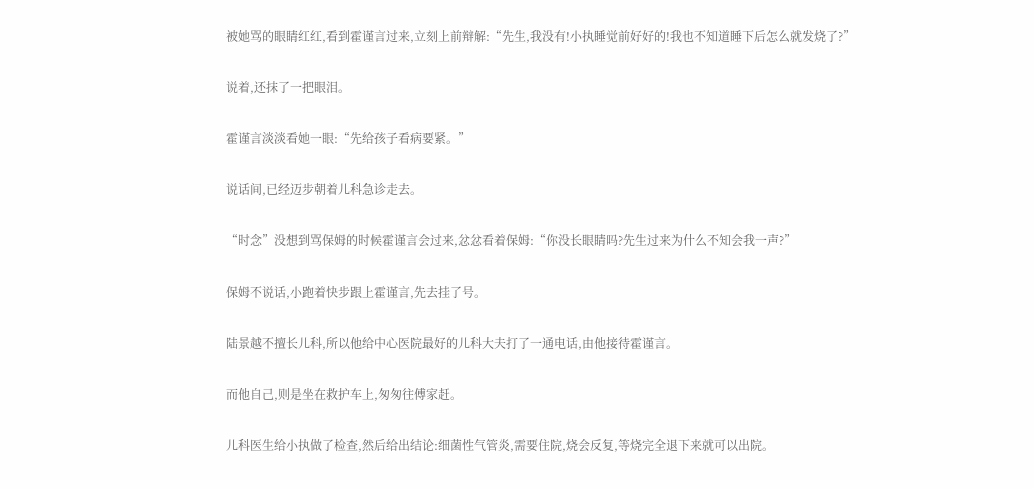被她骂的眼睛红红,看到霍谨言过来,立刻上前辩解:“先生,我没有!小执睡觉前好好的!我也不知道睡下后怎么就发烧了?”

说着,还抹了一把眼泪。

霍谨言淡淡看她一眼:“先给孩子看病要紧。”

说话间,已经迈步朝着儿科急诊走去。

“时念”没想到骂保姆的时候霍谨言会过来,忿忿看着保姆:“你没长眼睛吗?先生过来为什么不知会我一声?”

保姆不说话,小跑着快步跟上霍谨言,先去挂了号。

陆景越不擅长儿科,所以他给中心医院最好的儿科大夫打了一通电话,由他接待霍谨言。

而他自己,则是坐在救护车上,匆匆往傅家赶。

儿科医生给小执做了检查,然后给出结论:细菌性气管炎,需要住院,烧会反复,等烧完全退下来就可以出院。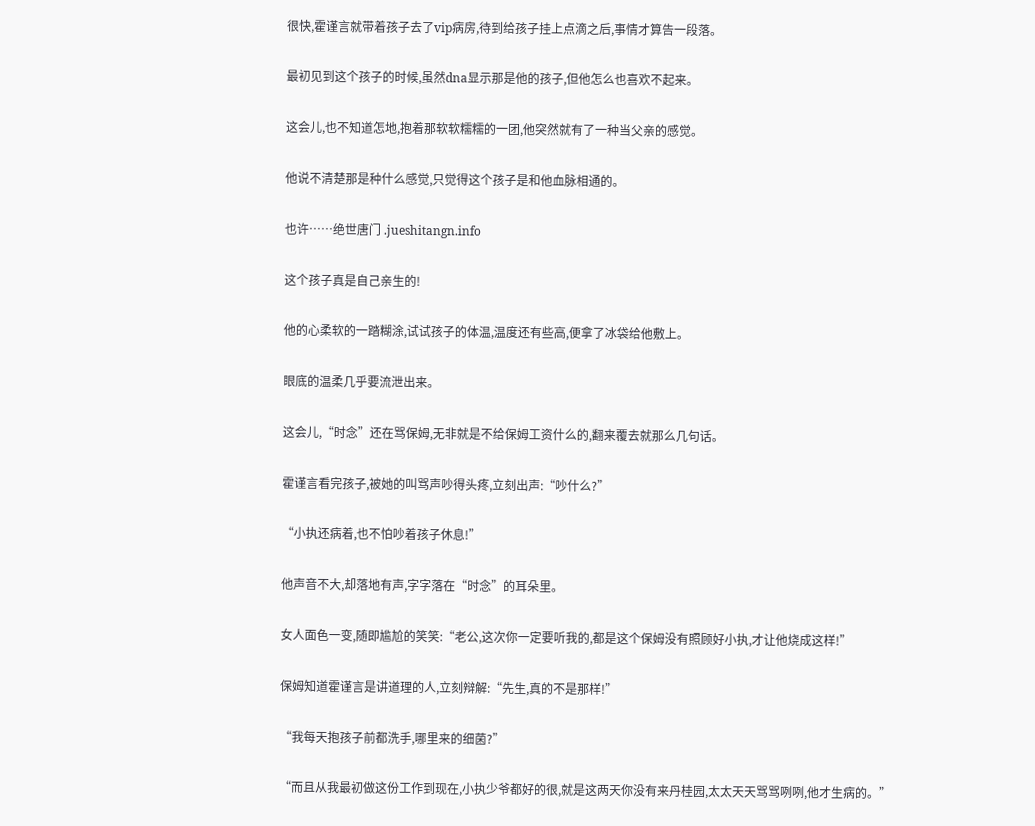很快,霍谨言就带着孩子去了vip病房,待到给孩子挂上点滴之后,事情才算告一段落。

最初见到这个孩子的时候,虽然dna显示那是他的孩子,但他怎么也喜欢不起来。

这会儿,也不知道怎地,抱着那软软糯糯的一团,他突然就有了一种当父亲的感觉。

他说不清楚那是种什么感觉,只觉得这个孩子是和他血脉相通的。

也许……绝世唐门 .jueshitangn.info

这个孩子真是自己亲生的!

他的心柔软的一踏糊涂,试试孩子的体温,温度还有些高,便拿了冰袋给他敷上。

眼底的温柔几乎要流泄出来。

这会儿,“时念”还在骂保姆,无非就是不给保姆工资什么的,翻来覆去就那么几句话。

霍谨言看完孩子,被她的叫骂声吵得头疼,立刻出声:“吵什么?”

“小执还病着,也不怕吵着孩子休息!”

他声音不大,却落地有声,字字落在“时念”的耳朵里。

女人面色一变,随即尴尬的笑笑:“老公,这次你一定要听我的,都是这个保姆没有照顾好小执,才让他烧成这样!”

保姆知道霍谨言是讲道理的人,立刻辩解:“先生,真的不是那样!”

“我每天抱孩子前都洗手,哪里来的细菌?”

“而且从我最初做这份工作到现在,小执少爷都好的很,就是这两天你没有来丹桂园,太太天天骂骂咧咧,他才生病的。”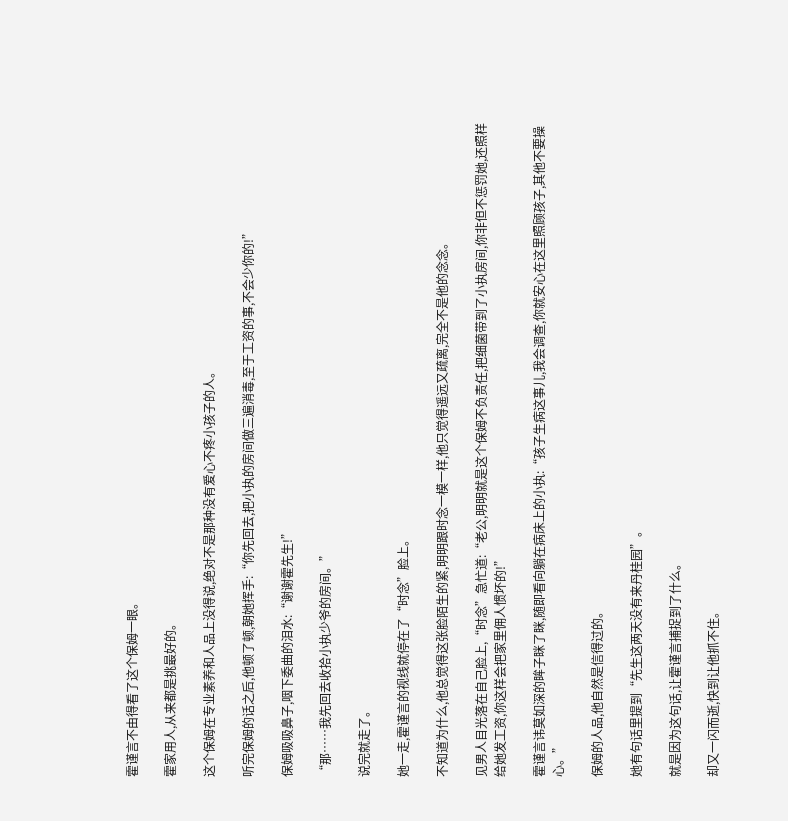霍谨言不由得看了这个保姆一眼。

霍家用人,从来都是挑最好的。

这个保姆在专业素养和人品上没得说,绝对不是那种没有爱心不疼小孩子的人。

听完保姆的话之后,他顿了顿,朝她挥手:“你先回去,把小执的房间做三遍消毒,至于工资的事,不会少你的!”

保姆吸吸鼻子,咽下委曲的泪水:“谢谢霍先生!”

“那……我先回去收拾小执少爷的房间。”

说完就走了。

她一走,霍谨言的视线就停在了“时念”脸上。

不知道为什么,他总觉得这张脸陌生的紧,明明跟时念一模一样,他只觉得遥远又疏离,完全不是他的念念。

见男人目光落在自己脸上,“时念”急忙道:“老公,明明就是这个保姆不负责任,把细菌带到了小执房间,你非但不惩罚她,还照样给她发工资,你这样会把家里佣人惯坏的!”

霍谨言讳莫如深的眸子眯了眯,随即看向躺在病床上的小执:“孩子生病这事儿,我会调查,你就安心在这里照顾孩子,其他不要操心。”

保姆的人品,他自然是信得过的。

她有句话里提到“先生这两天没有来丹桂园”。

就是因为这句话,让霍谨言捕捉到了什么。

却又一闪而逝,快到让他抓不住。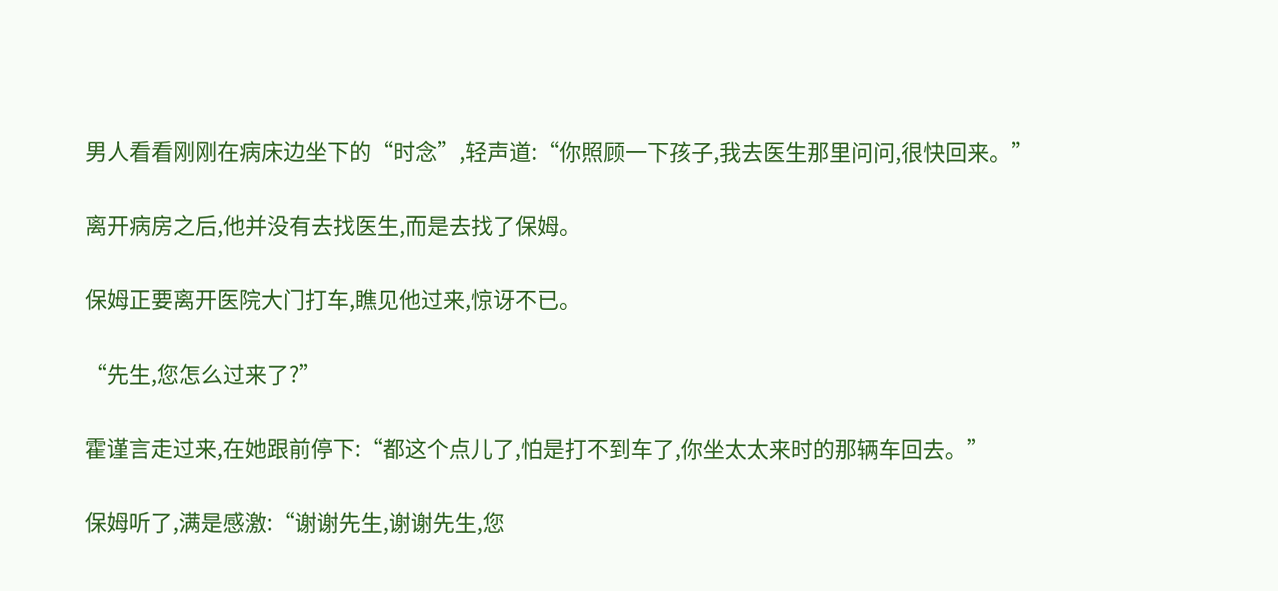男人看看刚刚在病床边坐下的“时念”,轻声道:“你照顾一下孩子,我去医生那里问问,很快回来。”

离开病房之后,他并没有去找医生,而是去找了保姆。

保姆正要离开医院大门打车,瞧见他过来,惊讶不已。

“先生,您怎么过来了?”

霍谨言走过来,在她跟前停下:“都这个点儿了,怕是打不到车了,你坐太太来时的那辆车回去。”

保姆听了,满是感激:“谢谢先生,谢谢先生,您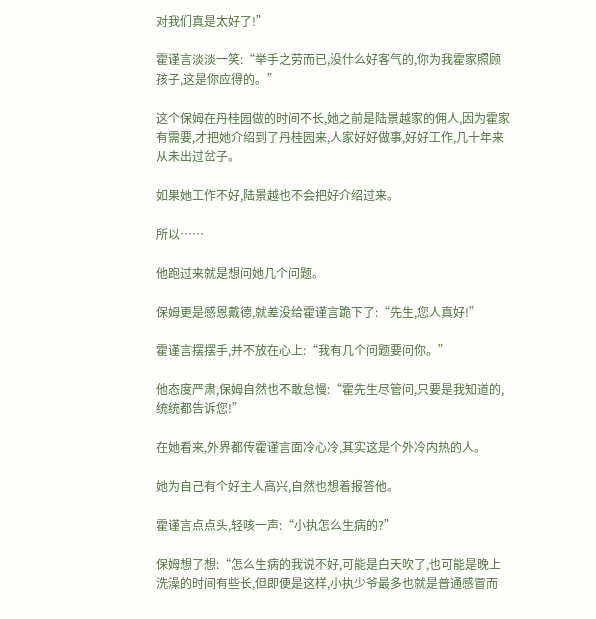对我们真是太好了!”

霍谨言淡淡一笑:“举手之劳而已,没什么好客气的,你为我霍家照顾孩子,这是你应得的。”

这个保姆在丹桂园做的时间不长,她之前是陆景越家的佣人,因为霍家有需要,才把她介绍到了丹桂园来,人家好好做事,好好工作,几十年来从未出过岔子。

如果她工作不好,陆景越也不会把好介绍过来。

所以……

他跑过来就是想问她几个问题。

保姆更是感恩戴德,就差没给霍谨言跪下了:“先生,您人真好!”

霍谨言摆摆手,并不放在心上:“我有几个问题要问你。”

他态度严肃,保姆自然也不敢怠慢:“霍先生尽管问,只要是我知道的,统统都告诉您!”

在她看来,外界都传霍谨言面冷心冷,其实这是个外冷内热的人。

她为自己有个好主人高兴,自然也想着报答他。

霍谨言点点头,轻咳一声:“小执怎么生病的?”

保姆想了想:“怎么生病的我说不好,可能是白天吹了,也可能是晚上洗澡的时间有些长,但即便是这样,小执少爷最多也就是普通感冒而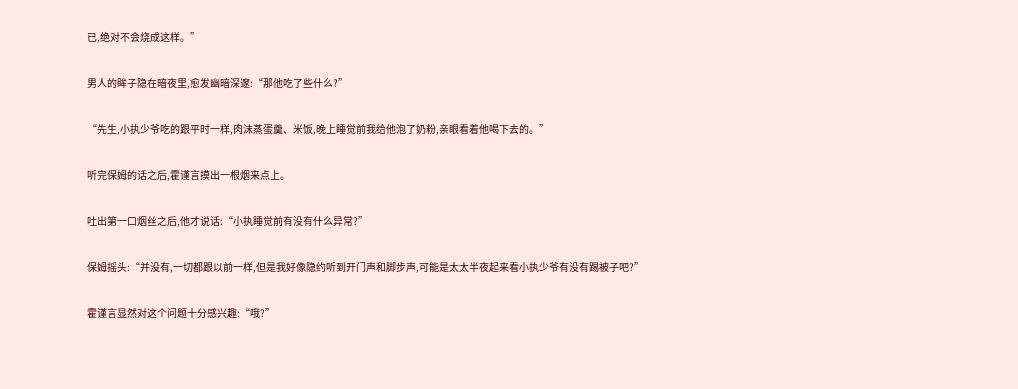已,绝对不会烧成这样。”

男人的眸子隐在暗夜里,愈发幽暗深邃:“那他吃了些什么?”

“先生,小执少爷吃的跟平时一样,肉沫蒸蛋羹、米饭,晚上睡觉前我给他泡了奶粉,亲眼看着他喝下去的。”

听完保姆的话之后,霍谨言摸出一根烟来点上。

吐出第一口烟丝之后,他才说话:“小执睡觉前有没有什么异常?”

保姆摇头:“并没有,一切都跟以前一样,但是我好像隐约听到开门声和脚步声,可能是太太半夜起来看小执少爷有没有踢被子吧?”

霍谨言显然对这个问题十分感兴趣:“哦?”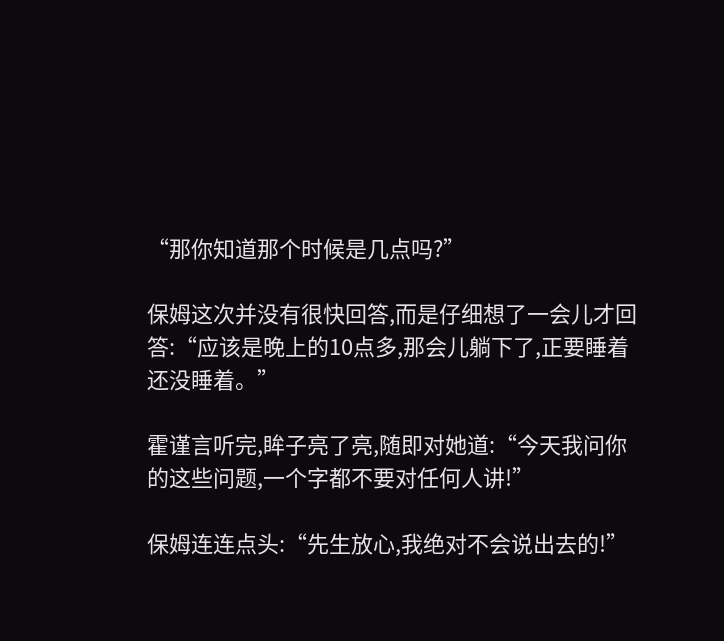“那你知道那个时候是几点吗?”

保姆这次并没有很快回答,而是仔细想了一会儿才回答:“应该是晚上的10点多,那会儿躺下了,正要睡着还没睡着。”

霍谨言听完,眸子亮了亮,随即对她道:“今天我问你的这些问题,一个字都不要对任何人讲!”

保姆连连点头:“先生放心,我绝对不会说出去的!”